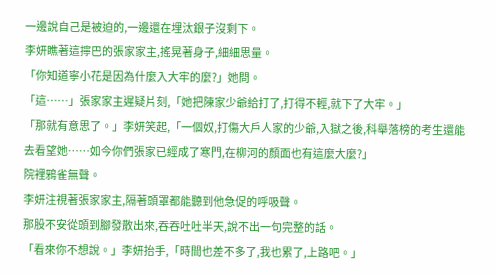一邊說自己是被迫的,一邊還在埋汰銀子沒剩下。
李妍瞧著這擰巴的張家家主,搖晃著身子,細細思量。
「你知道寧小花是因為什麼入大牢的麼?」她問。
「這……」張家家主遲疑片刻,「她把陳家少爺給打了,打得不輕,就下了大牢。」
「那就有意思了。」李妍笑起,「一個奴,打傷大戶人家的少爺,入獄之後,科舉落榜的考生還能去看望她……如今你們張家已經成了寒門,在柳河的顏面也有這麼大麼?」
院裡鴉雀無聲。
李妍注視著張家家主,隔著頭罩都能聽到他急促的呼吸聲。
那股不安從頭到腳發散出來,吞吞吐吐半天,說不出一句完整的話。
「看來你不想說。」李妍抬手,「時間也差不多了,我也累了,上路吧。」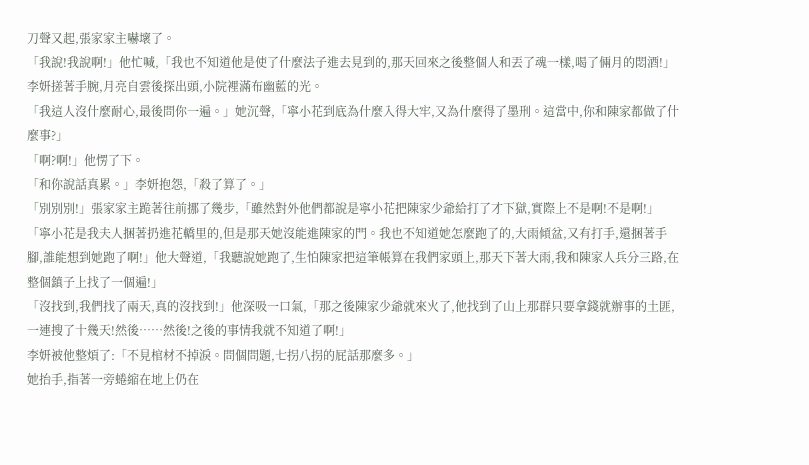刀聲又起,張家家主嚇壞了。
「我說!我說啊!」他忙喊,「我也不知道他是使了什麼法子進去見到的,那天回來之後整個人和丟了魂一樣,喝了倆月的悶酒!」
李妍搓著手腕,月亮自雲後探出頭,小院裡滿布幽藍的光。
「我這人沒什麼耐心,最後問你一遍。」她沉聲,「寧小花到底為什麼入得大牢,又為什麼得了墨刑。這當中,你和陳家都做了什麼事?」
「啊?啊!」他愣了下。
「和你說話真累。」李妍抱怨,「殺了算了。」
「別別別!」張家家主跪著往前挪了幾步,「雖然對外他們都說是寧小花把陳家少爺給打了才下獄,實際上不是啊!不是啊!」
「寧小花是我夫人捆著扔進花轎里的,但是那天她沒能進陳家的門。我也不知道她怎麼跑了的,大雨傾盆,又有打手,還捆著手腳,誰能想到她跑了啊!」他大聲道,「我聽說她跑了,生怕陳家把這筆帳算在我們家頭上,那天下著大雨,我和陳家人兵分三路,在整個鎮子上找了一個遍!」
「沒找到,我們找了兩天,真的沒找到!」他深吸一口氣,「那之後陳家少爺就來火了,他找到了山上那群只要拿錢就辦事的土匪,一連搜了十幾天!然後……然後!之後的事情我就不知道了啊!」
李妍被他整煩了:「不見棺材不掉淚。問個問題,七拐八拐的屁話那麼多。」
她抬手,指著一旁蜷縮在地上仍在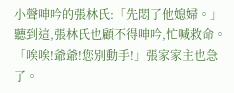小聲呻吟的張林氏:「先悶了他媳婦。」
聽到這,張林氏也顧不得呻吟,忙喊救命。
「唉唉!爺爺!您別動手!」張家家主也急了。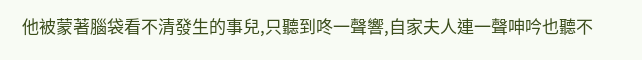他被蒙著腦袋看不清發生的事兒,只聽到咚一聲響,自家夫人連一聲呻吟也聽不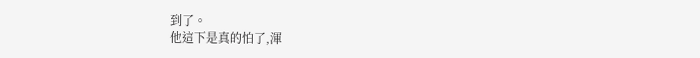到了。
他這下是真的怕了,渾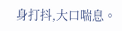身打抖,大口喘息。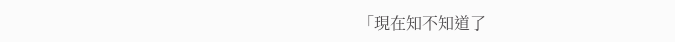「現在知不知道了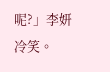呢?」李妍冷笑。